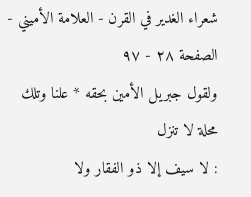شعراء الغدير في القرن - العلامة الأميني - الصفحة ٢٨ - ٩٧
ولقول جبريل الأمين بحقه * علنا وتلك محلة لا تنزل
: لا سيف إلا ذو الفقار ولا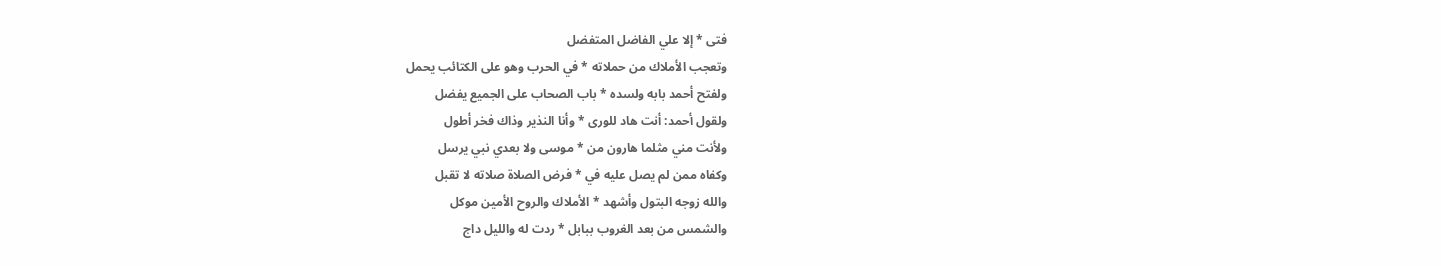فتى * إلا علي الفاضل المتفضل
وتعجب الأملاك من حملاته * في الحرب وهو على الكتائب يحمل
ولفتح أحمد بابه ولسده * باب الصحاب على الجميع يفضل
ولقول أحمد: أنت هاد للورى * وأنا النذير وذاك فخر أطول
ولأنت مني مثلما هارون من * موسى ولا بعدي نبي يرسل
وكفاه ممن لم يصل عليه في * فرض الصلاة صلاته لا تقبل
والله زوجه البتول وأشهد * الأملاك والروح الأمين موكل
والشمس من بعد الغروب ببابل * ردت له والليل داج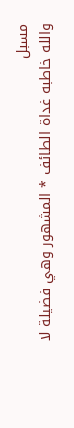مسبل
والله خاطبه غداة الطائف * المشهور وهي فضيلة لا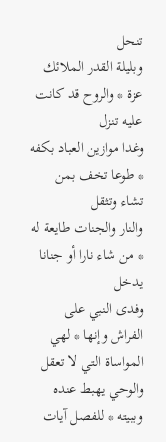تنحل
وبليلة القدر الملائك عزة * والروح قد كانت عليه تنزل
وغدا موازين العباد بكفه * طوعا تخف بمن تشاء وتثقل
والنار والجنات طايعة له * من شاء نارا أو جنانا يدخل
وفدى النبي على الفراش وإنها * لهي المواساة التي لا تعقل
والوحي يهبط عنده وببيته * للفصل آيات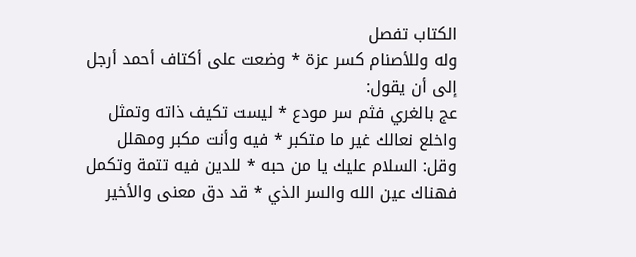الكتاب تفصل
وله وللأصنام كسر عزة * وضعت على أكتاف أحمد أرجل
إلى أن يقول:
عج بالغري فثم سر مودع * ليست تكيف ذاته وتمثل
واخلع نعالك غير ما متكبر * فيه وأنت مكبر ومهلل
وقل: السلام عليك يا من حبه * للدين فيه تتمة وتكمل
فهناك عين الله والسر الذي * قد دق معنى والأخير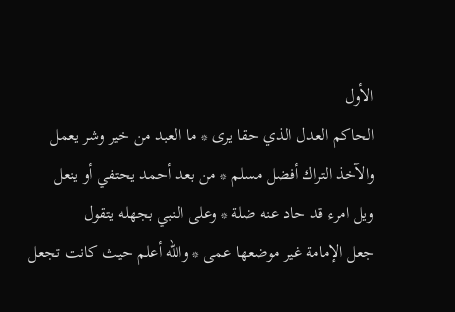الأول
الحاكم العدل الذي حقا يرى * ما العبد من خير وشر يعمل
والآخذ التراك أفضل مسلم * من بعد أحمد يحتفي أو ينعل
ويل امرء قد حاد عنه ضلة * وعلى النبي بجهله يتقول
جعل الإمامة غير موضعها عمى * والله أعلم حيث كانت تجعل